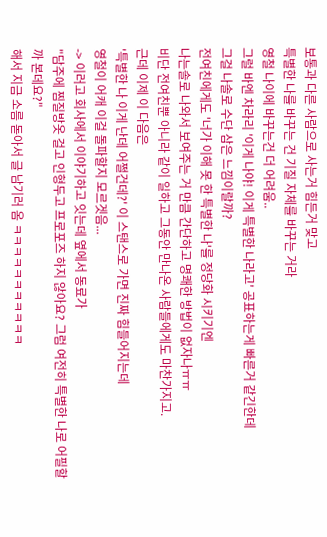보통과 다른 사람으로 사는거 힘든거 맞고
특별한 나를 바꾸는 건 기질 자체를 바꾸는 거라
영철 나이에 바꾸는건 더 어려움..
그럴 바엔 차라리 '이게 나야! 이게 특별한 나라고' 공표하는게 빠른거 같긴한데
그걸 나솔로 수단 삼은 느낌이랄까?
전여친에게도 '너가 이해 못 한 특별한 나'를 정당화 시키기엔
나는솔로 나와서 보여주는 거 만큼 간단하고 명쾌한 방법이 없자나ㅠㅠ
비단 전여친뿐 아니라 같이 일하고 그동안 만나온 사람들에게도 마찬가지고.
근데 이제 이 다음은
'특별한 나 이게 난데 어쩔건데?' 이 스탠스로 가면 진짜 힘들어지는데
영철이 어캐 이걸 돌파할지 모르겟음...
-> 이러고 회사에서 이야기하고 잇는데 옆에서 동료가
"담주에 찜질방옷 걸고 인형두고 프로포즈 하지 않아요? 그럼 여전히 특별한 나로 어필할까 본데요?"
해서 지금 소름 돋아서 글 남기러 옴 ㅋㅋㅋㅋㅋㅋㅋㅋㅋㅋㅋ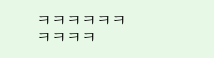ㅋㅋㅋㅋㅋㅋㅋㅋㅋㅋ